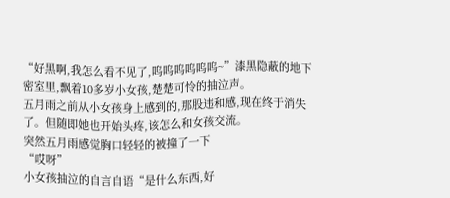“好黑啊,我怎么看不见了,呜呜呜呜呜呜~”漆黑隐蔽的地下密室里,飘着10多岁小女孩,楚楚可怜的抽泣声。
五月雨之前从小女孩身上感到的,那股违和感,现在终于消失了。但随即她也开始头疼,该怎么和女孩交流。
突然五月雨感觉胸口轻轻的被撞了一下
“哎呀”
小女孩抽泣的自言自语“是什么东西,好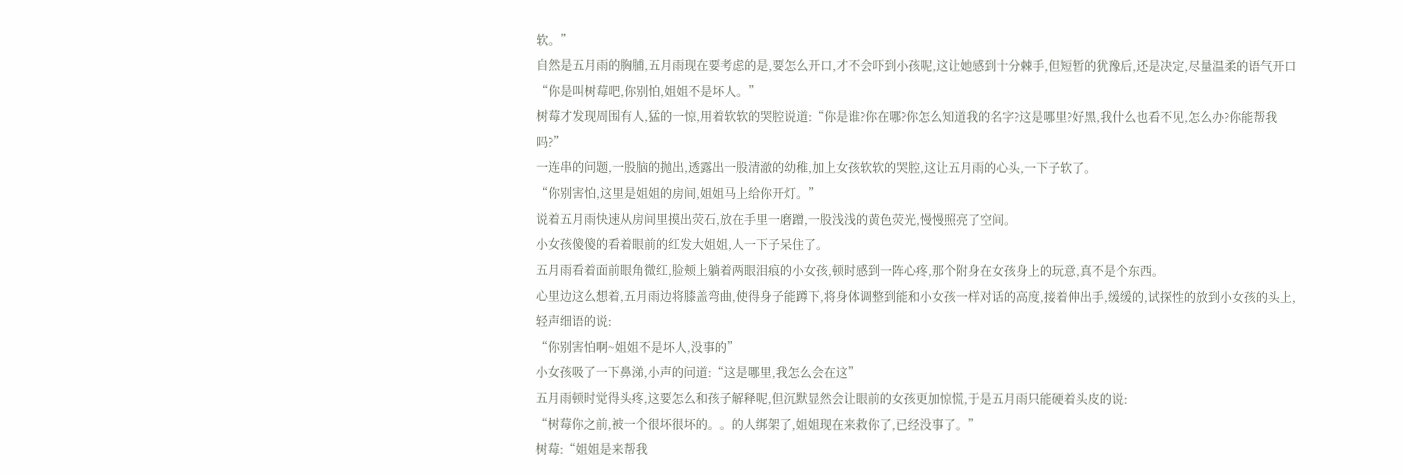软。”
自然是五月雨的胸脯,五月雨现在要考虑的是,要怎么开口,才不会吓到小孩呢,这让她感到十分棘手,但短暂的犹豫后,还是决定,尽量温柔的语气开口
“你是叫树莓吧,你别怕,姐姐不是坏人。”
树莓才发现周围有人,猛的一惊,用着软软的哭腔说道:“你是谁?你在哪?你怎么知道我的名字?这是哪里?好黑,我什么也看不见,怎么办?你能帮我吗?”
一连串的问题,一股脑的抛出,透露出一股清澈的幼稚,加上女孩软软的哭腔,这让五月雨的心头,一下子软了。
“你别害怕,这里是姐姐的房间,姐姐马上给你开灯。”
说着五月雨快速从房间里摸出荧石,放在手里一磨蹭,一股浅浅的黄色荧光,慢慢照亮了空间。
小女孩傻傻的看着眼前的红发大姐姐,人一下子呆住了。
五月雨看着面前眼角微红,脸颊上躺着两眼泪痕的小女孩,顿时感到一阵心疼,那个附身在女孩身上的玩意,真不是个东西。
心里边这么想着,五月雨边将膝盖弯曲,使得身子能蹲下,将身体调整到能和小女孩一样对话的高度,接着伸出手,缓缓的,试探性的放到小女孩的头上,轻声细语的说:
“你别害怕啊~姐姐不是坏人,没事的”
小女孩吸了一下鼻涕,小声的问道:“这是哪里,我怎么会在这”
五月雨顿时觉得头疼,这要怎么和孩子解释呢,但沉默显然会让眼前的女孩更加惊慌,于是五月雨只能硬着头皮的说:
“树莓你之前,被一个很坏很坏的。。的人绑架了,姐姐现在来救你了,已经没事了。”
树莓:“姐姐是来帮我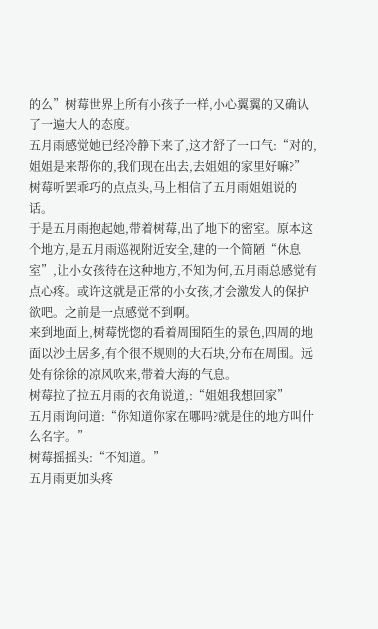的么”树莓世界上所有小孩子一样,小心翼翼的又确认了一遍大人的态度。
五月雨感觉她已经冷静下来了,这才舒了一口气:“对的,姐姐是来帮你的,我们现在出去,去姐姐的家里好嘛?”
树莓听罢乖巧的点点头,马上相信了五月雨姐姐说的话。
于是五月雨抱起她,带着树莓,出了地下的密室。原本这个地方,是五月雨巡视附近安全,建的一个简陋“休息室”,让小女孩待在这种地方,不知为何,五月雨总感觉有点心疼。或许这就是正常的小女孩,才会激发人的保护欲吧。之前是一点感觉不到啊。
来到地面上,树莓恍惚的看着周围陌生的景色,四周的地面以沙土居多,有个很不规则的大石块,分布在周围。远处有徐徐的凉风吹来,带着大海的气息。
树莓拉了拉五月雨的衣角说道,:“姐姐我想回家”
五月雨询问道:“你知道你家在哪吗?就是住的地方叫什么名字。”
树莓摇摇头:“不知道。”
五月雨更加头疼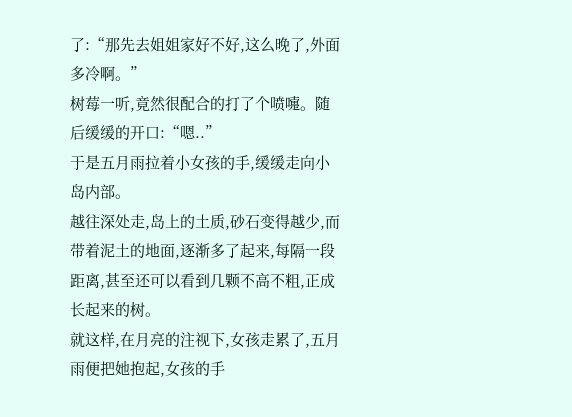了:“那先去姐姐家好不好,这么晚了,外面多冷啊。”
树莓一听,竟然很配合的打了个喷嚏。随后缓缓的开口:“嗯..”
于是五月雨拉着小女孩的手,缓缓走向小岛内部。
越往深处走,岛上的土质,砂石变得越少,而带着泥土的地面,逐渐多了起来,每隔一段距离,甚至还可以看到几颗不高不粗,正成长起来的树。
就这样,在月亮的注视下,女孩走累了,五月雨便把她抱起,女孩的手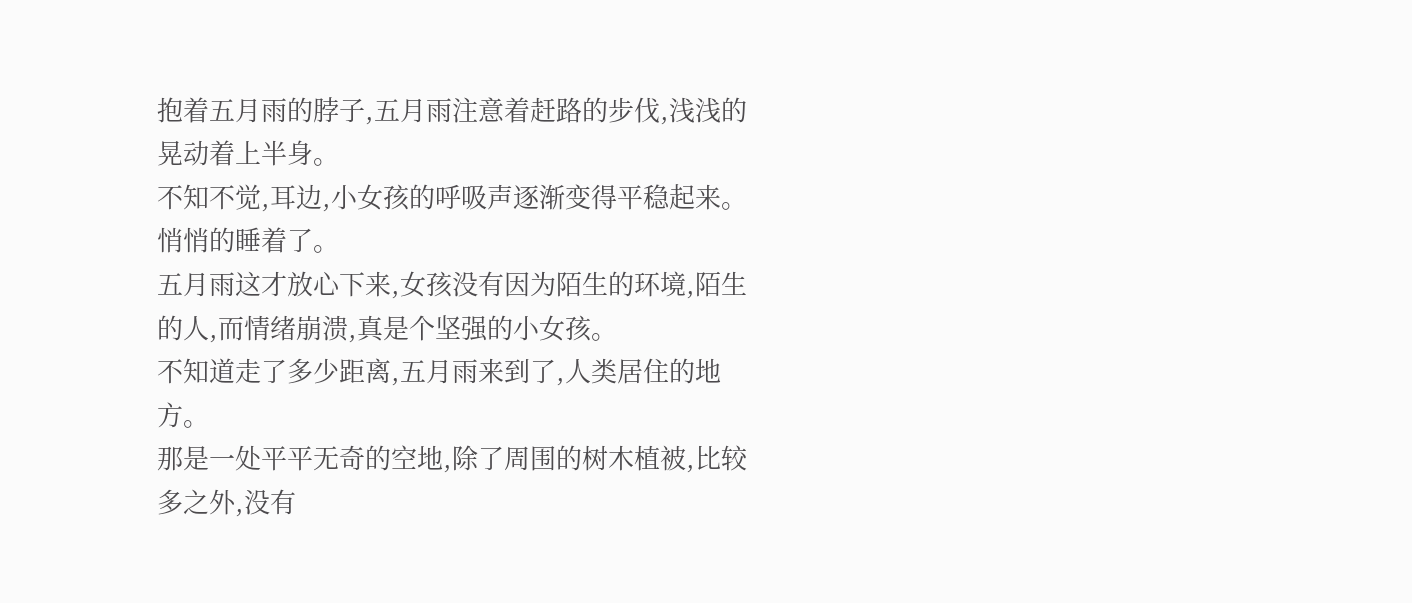抱着五月雨的脖子,五月雨注意着赶路的步伐,浅浅的晃动着上半身。
不知不觉,耳边,小女孩的呼吸声逐渐变得平稳起来。悄悄的睡着了。
五月雨这才放心下来,女孩没有因为陌生的环境,陌生的人,而情绪崩溃,真是个坚强的小女孩。
不知道走了多少距离,五月雨来到了,人类居住的地方。
那是一处平平无奇的空地,除了周围的树木植被,比较多之外,没有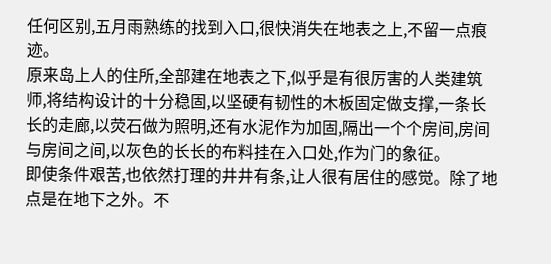任何区别,五月雨熟练的找到入口,很快消失在地表之上,不留一点痕迹。
原来岛上人的住所,全部建在地表之下,似乎是有很厉害的人类建筑师,将结构设计的十分稳固,以坚硬有韧性的木板固定做支撑,一条长长的走廊,以荧石做为照明,还有水泥作为加固,隔出一个个房间,房间与房间之间,以灰色的长长的布料挂在入口处,作为门的象征。
即使条件艰苦,也依然打理的井井有条,让人很有居住的感觉。除了地点是在地下之外。不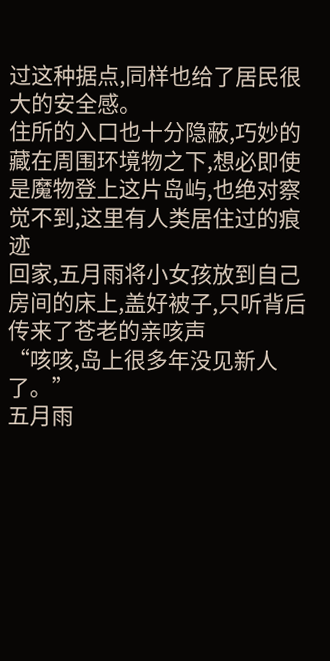过这种据点,同样也给了居民很大的安全感。
住所的入口也十分隐蔽,巧妙的藏在周围环境物之下,想必即使是魔物登上这片岛屿,也绝对察觉不到,这里有人类居住过的痕迹
回家,五月雨将小女孩放到自己房间的床上,盖好被子,只听背后传来了苍老的亲咳声
“咳咳,岛上很多年没见新人了。”
五月雨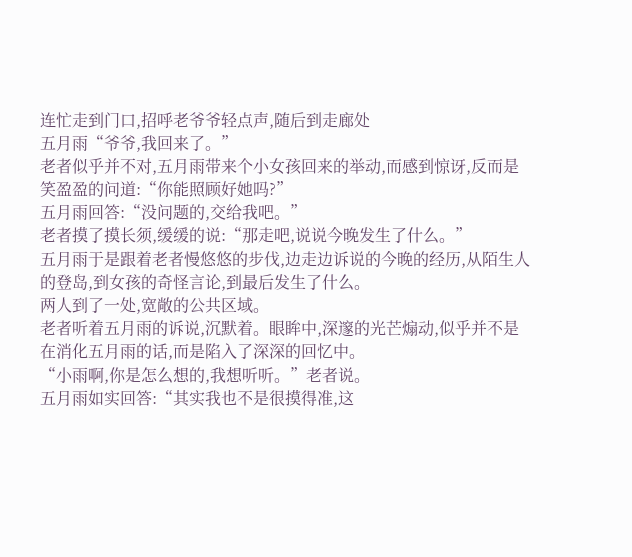连忙走到门口,招呼老爷爷轻点声,随后到走廊处
五月雨“爷爷,我回来了。”
老者似乎并不对,五月雨带来个小女孩回来的举动,而感到惊讶,反而是笑盈盈的问道:“你能照顾好她吗?”
五月雨回答:“没问题的,交给我吧。”
老者摸了摸长须,缓缓的说:“那走吧,说说今晚发生了什么。”
五月雨于是跟着老者慢悠悠的步伐,边走边诉说的今晚的经历,从陌生人的登岛,到女孩的奇怪言论,到最后发生了什么。
两人到了一处,宽敞的公共区域。
老者听着五月雨的诉说,沉默着。眼眸中,深邃的光芒煽动,似乎并不是在消化五月雨的话,而是陷入了深深的回忆中。
“小雨啊,你是怎么想的,我想听听。”老者说。
五月雨如实回答:“其实我也不是很摸得准,这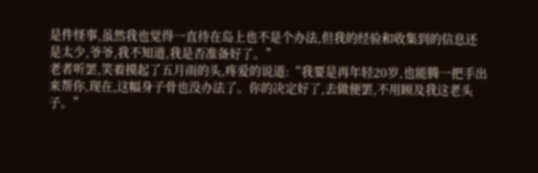是件怪事,虽然我也觉得一直待在岛上也不是个办法,但我的经验和收集到的信息还是太少,爷爷,我不知道,我是否准备好了。”
老者听罢,笑着摸起了五月雨的头,疼爱的说道:“我要是再年轻20岁,也能腾一把手出来帮你,现在,这幅身子骨也没办法了。你的决定好了,去做便罢,不用顾及我这老头子。”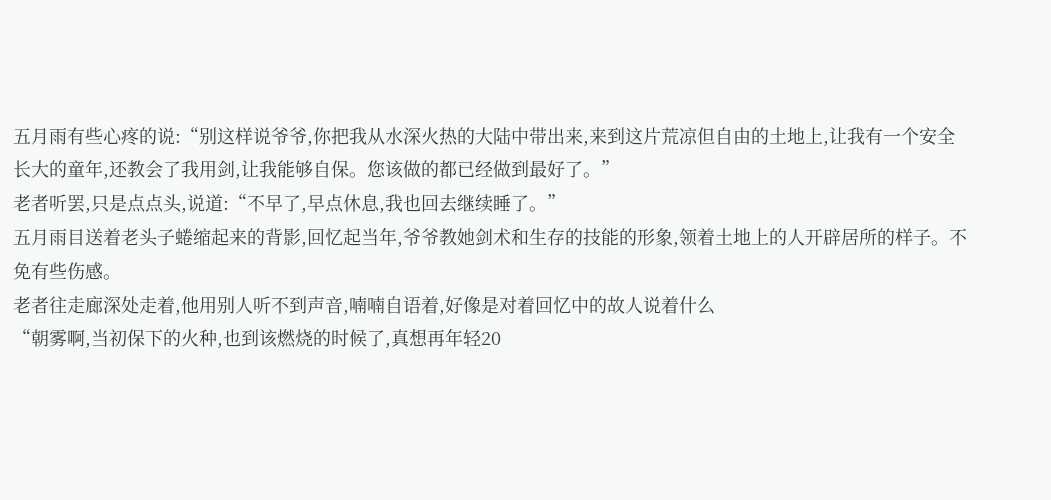五月雨有些心疼的说:“别这样说爷爷,你把我从水深火热的大陆中带出来,来到这片荒凉但自由的土地上,让我有一个安全长大的童年,还教会了我用剑,让我能够自保。您该做的都已经做到最好了。”
老者听罢,只是点点头,说道:“不早了,早点休息,我也回去继续睡了。”
五月雨目送着老头子蜷缩起来的背影,回忆起当年,爷爷教她剑术和生存的技能的形象,领着土地上的人开辟居所的样子。不免有些伤感。
老者往走廊深处走着,他用别人听不到声音,喃喃自语着,好像是对着回忆中的故人说着什么
“朝雾啊,当初保下的火种,也到该燃烧的时候了,真想再年轻20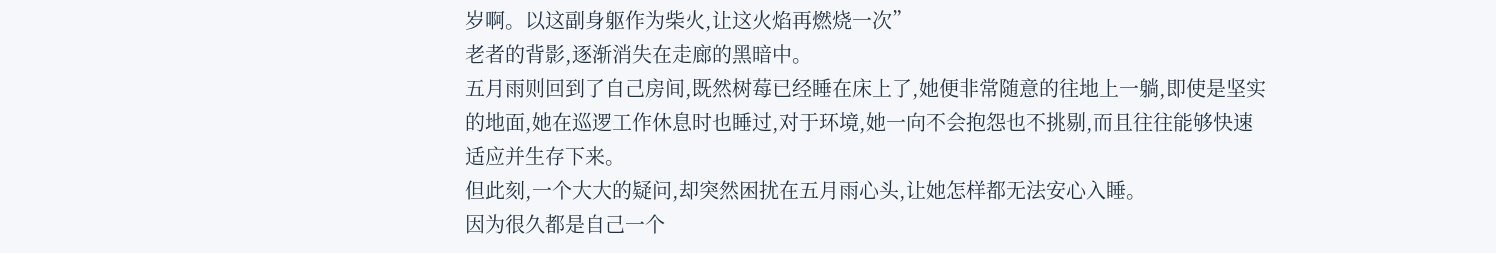岁啊。以这副身躯作为柴火,让这火焰再燃烧一次”
老者的背影,逐渐消失在走廊的黑暗中。
五月雨则回到了自己房间,既然树莓已经睡在床上了,她便非常随意的往地上一躺,即使是坚实的地面,她在巡逻工作休息时也睡过,对于环境,她一向不会抱怨也不挑剔,而且往往能够快速适应并生存下来。
但此刻,一个大大的疑问,却突然困扰在五月雨心头,让她怎样都无法安心入睡。
因为很久都是自己一个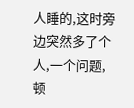人睡的,这时旁边突然多了个人,一个问题,顿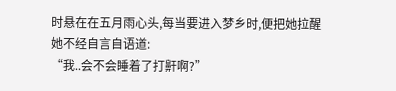时悬在在五月雨心头,每当要进入梦乡时,便把她拉醒
她不经自言自语道:
“我..会不会睡着了打鼾啊?”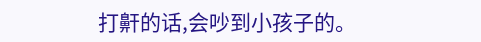打鼾的话,会吵到小孩子的。